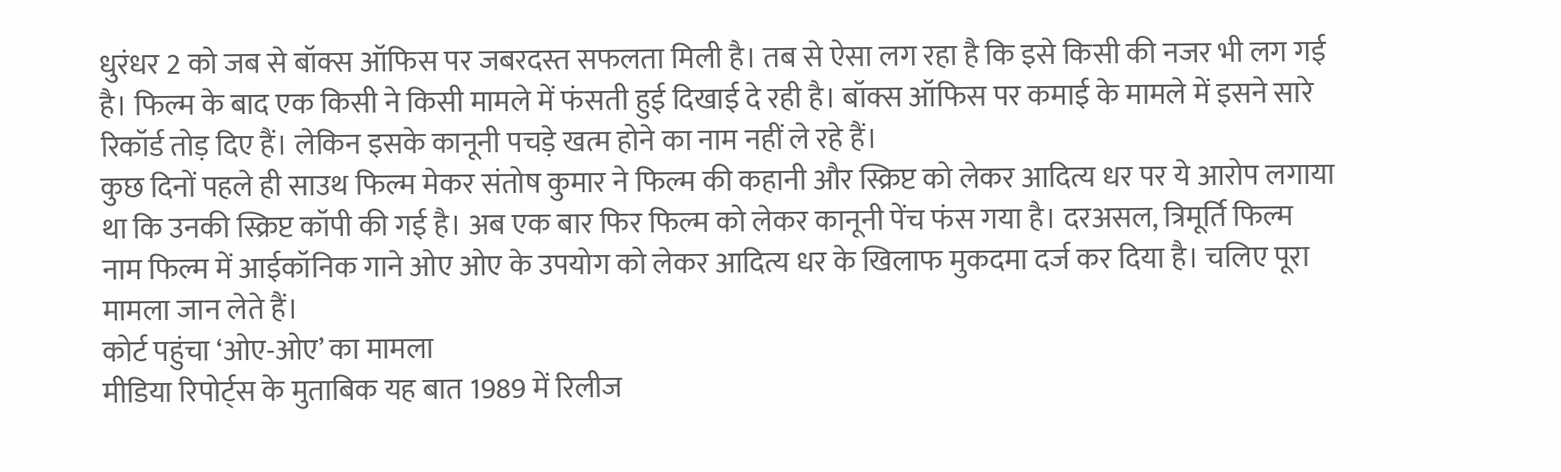धुरंधर 2 को जब से बॉक्स ऑफिस पर जबरदस्त सफलता मिली है। तब से ऐसा लग रहा है कि इसे किसी की नजर भी लग गई है। फिल्म के बाद एक किसी ने किसी मामले में फंसती हुई दिखाई दे रही है। बॉक्स ऑफिस पर कमाई के मामले में इसने सारे रिकॉर्ड तोड़ दिए हैं। लेकिन इसके कानूनी पचड़े खत्म होने का नाम नहीं ले रहे हैं।
कुछ दिनों पहले ही साउथ फिल्म मेकर संतोष कुमार ने फिल्म की कहानी और स्क्रिप्ट को लेकर आदित्य धर पर ये आरोप लगाया था कि उनकी स्क्रिप्ट कॉपी की गई है। अब एक बार फिर फिल्म को लेकर कानूनी पेंच फंस गया है। दरअसल, त्रिमूर्ति फिल्म नाम फिल्म में आईकॉनिक गाने ओए ओए के उपयोग को लेकर आदित्य धर के खिलाफ मुकदमा दर्ज कर दिया है। चलिए पूरा मामला जान लेते हैं।
कोर्ट पहुंचा ‘ओए-ओए’ का मामला
मीडिया रिपोर्ट्स के मुताबिक यह बात 1989 में रिलीज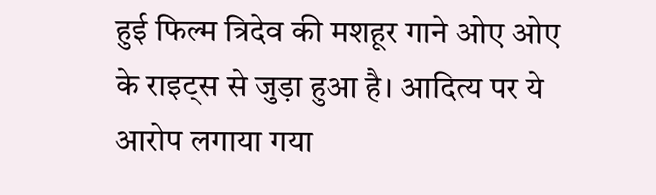हुई फिल्म त्रिदेव की मशहूर गाने ओए ओए के राइट्स से जुड़ा हुआ है। आदित्य पर ये आरोप लगाया गया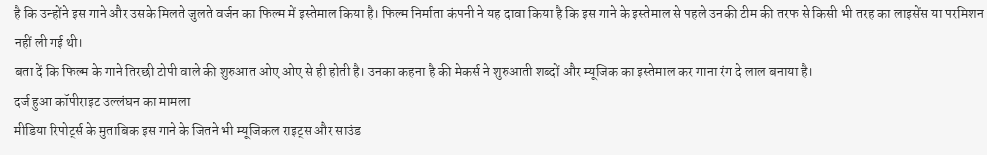है कि उन्होंने इस गाने और उसके मिलते जुलते वर्जन का फिल्म में इस्तेमाल किया है। फिल्म निर्माता कंपनी ने यह दावा किया है कि इस गाने के इस्तेमाल से पहले उनकी टीम की तरफ से किसी भी तरह का लाइसेंस या परमिशन नहीं ली गई थी।
बता दें कि फिल्म के गाने तिरछी टोपी वाले की शुरुआत ओए ओए से ही होती है। उनका कहना है की मेकर्स ने शुरुआती शब्दों और म्यूजिक का इस्तेमाल कर गाना रंग दे लाल बनाया है।
दर्ज हुआ कॉपीराइट उल्लंघन का मामला
मीडिया रिपोर्ट्स के मुताबिक इस गाने के जितने भी म्यूजिकल राइट्स और साउंड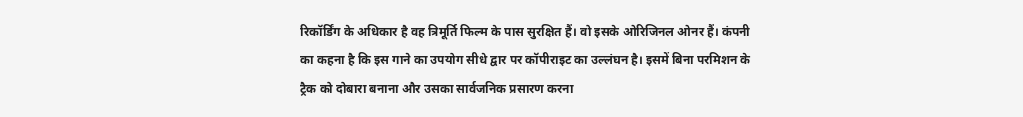रिकॉर्डिंग के अधिकार है वह त्रिमूर्ति फिल्म के पास सुरक्षित हैं। वो इसके ओरिजिनल ओनर हैं। कंपनी का कहना है कि इस गाने का उपयोग सीधे द्वार पर कॉपीराइट का उल्लंघन है। इसमें बिना परमिशन के ट्रैक को दोबारा बनाना और उसका सार्वजनिक प्रसारण करना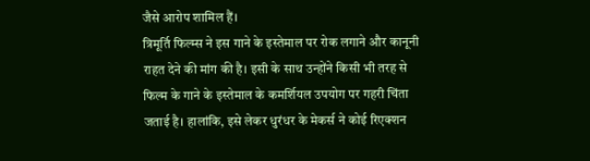जैसे आरोप शामिल हैं।
त्रिमूर्ति फिल्म्स ने इस गाने के इस्तेमाल पर रोक लगाने और कानूनी राहत देने की मांग की है। इसी के साथ उन्होंने किसी भी तरह से फिल्म के गाने के इस्तेमाल के कमर्शियल उपयोग पर गहरी चिंता जताई है। हालांकि, इसे लेकर धुरंधर के मेकर्स ने कोई रिएक्शन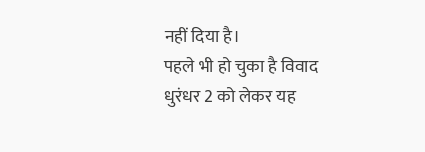नहीं दिया है।
पहले भी हो चुका है विवाद
धुरंधर 2 को लेकर यह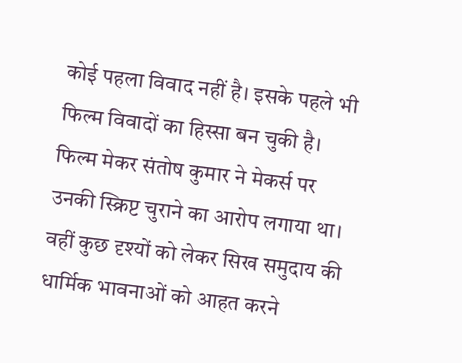कोई पहला विवाद नहीं है। इसके पहले भी फिल्म विवादों का हिस्सा बन चुकी है। फिल्म मेकर संतोष कुमार ने मेकर्स पर उनकी स्क्रिप्ट चुराने का आरोप लगाया था। वहीं कुछ दृश्यों को लेकर सिख समुदाय की धार्मिक भावनाओं को आहत करने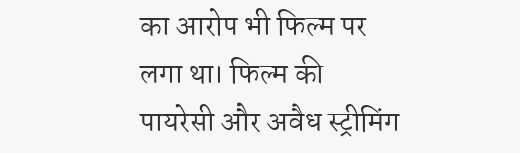का आरोप भी फिल्म पर लगा था। फिल्म की पायरेसी और अवैध स्ट्रीमिंग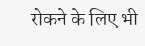रोकने के लिए भी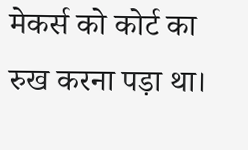मेकर्स को कोर्ट का रुख करना पड़ा था।